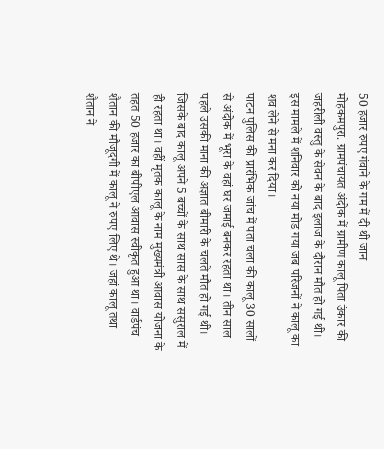50 हजार रुपए गंवाने के गम में दी थी जान
मोहकमपुरा. ग्रामपंचायत अंदोक में ग्रामीण कालू पिता उंकार की जहरीली वस्तु के सेवन के बाद इलाज के दौरान मौत हो गई थी। इस मामले में शनिवार को नया मोड गया जब परिजनों ने कालू का शव लेने से मना कर दिया।
पाटन पुलिस की प्रारंभिक जांच में पता चला की कालू 30 सालों से अंदोक में भूरा के वहां घर जमाई बनकर रहता था। तीन साल पहले उसकी माना की अज्ञात बीमारी के चलते मौत हो गई थी। जिसके बाद कालू अपने 5 बच्चों के साथ सास के साथ ससुराल में ही रहता था। वहीं मृतक कालू के नाम मुख्यमंत्री आवास योजना के तहत 50 हजार का बीपीएल आवास स्वीकृत हुआ था। वार्डपंच शैतान की मौजूदगी में कालू ने रुपए लिए थे। जहां कालू तथा शैतान ने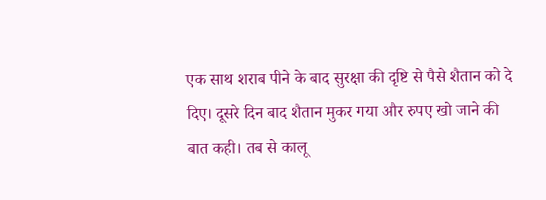एक साथ शराब पीने के बाद सुरक्षा की दृष्टि से पैसे शैतान को दे दिए। दूसरे दिन बाद शैतान मुकर गया और रुपए खो जाने की बात कही। तब से कालू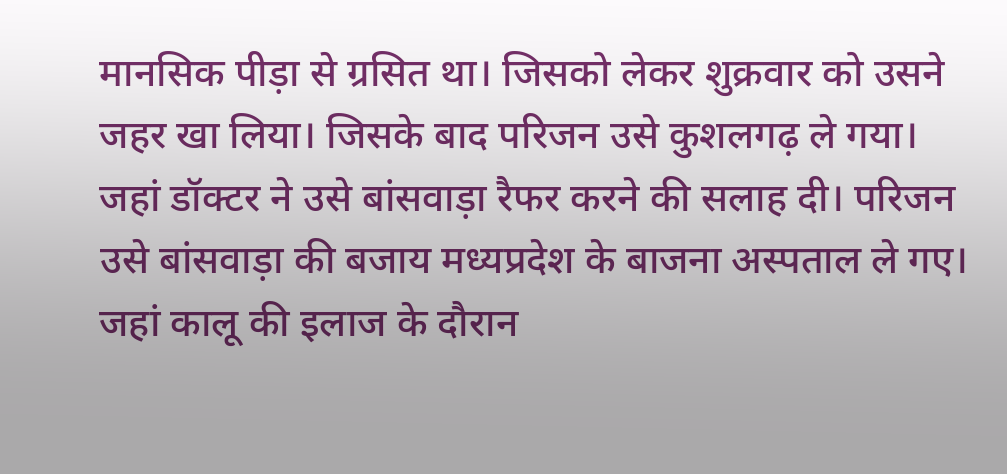मानसिक पीड़ा से ग्रसित था। जिसको लेकर शुक्रवार को उसने जहर खा लिया। जिसके बाद परिजन उसे कुशलगढ़ ले गया। जहां डॉक्टर ने उसे बांसवाड़ा रैफर करने की सलाह दी। परिजन उसे बांसवाड़ा की बजाय मध्यप्रदेश के बाजना अस्पताल ले गए। जहां कालू की इलाज के दौरान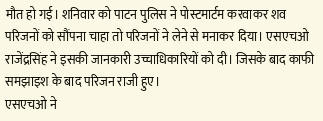मौत हो गई। शनिवार को पाटन पुलिस ने पोस्टमार्टम करवाकर शव परिजनों को सौंपना चाहा तो परिजनों ने लेने से मनाकर दिया। एसएचओ राजेंद्रसिंह ने इसकी जानकारी उच्चाधिकारियों को दी। जिसके बाद काफी समझाइश के बाद परिजन राजी हुए।
एसएचओ ने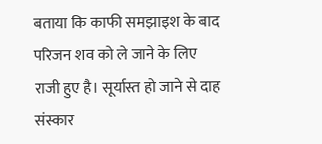बताया कि काफी समझाइश के बाद परिजन शव को ले जाने के लिए राजी हुए है। सूर्यास्त हो जाने से दाह संस्कार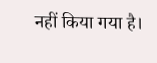नहीं किया गया है।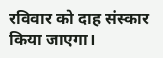रविवार को दाह संस्कार किया जाएगा।